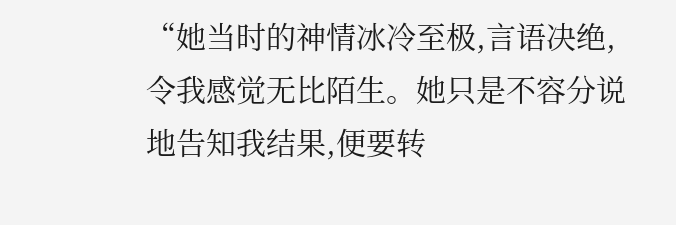“她当时的神情冰冷至极,言语决绝,令我感觉无比陌生。她只是不容分说地告知我结果,便要转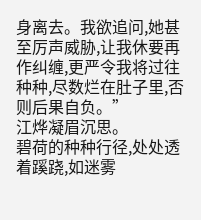身离去。我欲追问,她甚至厉声威胁,让我休要再作纠缠,更严令我将过往种种,尽数烂在肚子里,否则后果自负。”
江烨凝眉沉思。
碧荷的种种行径,处处透着蹊跷,如迷雾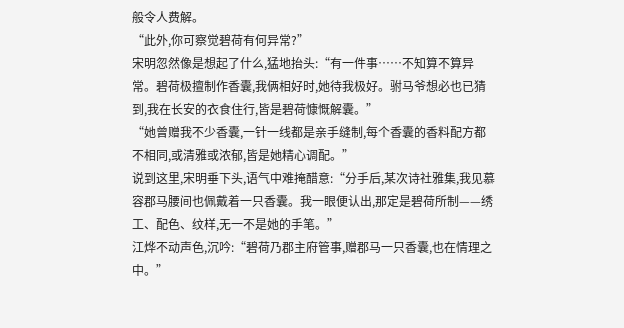般令人费解。
“此外,你可察觉碧荷有何异常?”
宋明忽然像是想起了什么,猛地抬头:“有一件事……不知算不算异常。碧荷极擅制作香囊,我俩相好时,她待我极好。驸马爷想必也已猜到,我在长安的衣食住行,皆是碧荷慷慨解囊。”
“她曾赠我不少香囊,一针一线都是亲手缝制,每个香囊的香料配方都不相同,或清雅或浓郁,皆是她精心调配。”
说到这里,宋明垂下头,语气中难掩醋意:“分手后,某次诗社雅集,我见慕容郡马腰间也佩戴着一只香囊。我一眼便认出,那定是碧荷所制——绣工、配色、纹样,无一不是她的手笔。”
江烨不动声色,沉吟:“碧荷乃郡主府管事,赠郡马一只香囊,也在情理之中。”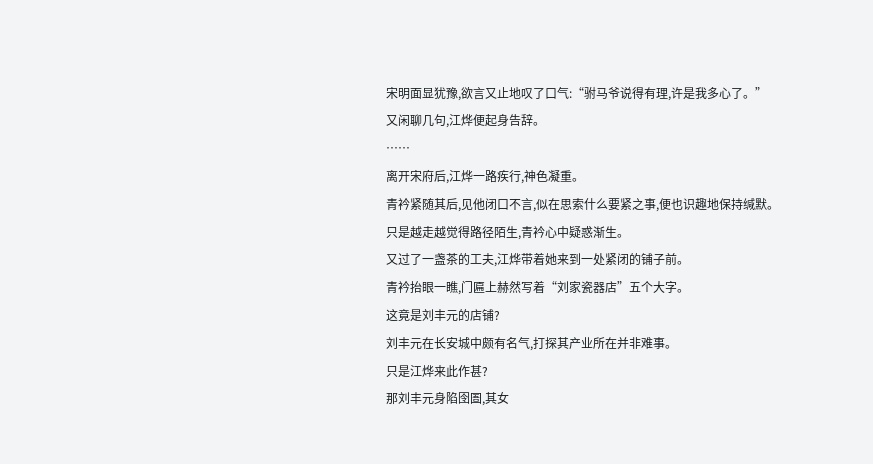宋明面显犹豫,欲言又止地叹了口气:“驸马爷说得有理,许是我多心了。”
又闲聊几句,江烨便起身告辞。
……
离开宋府后,江烨一路疾行,神色凝重。
青衿紧随其后,见他闭口不言,似在思索什么要紧之事,便也识趣地保持缄默。
只是越走越觉得路径陌生,青衿心中疑惑渐生。
又过了一盏茶的工夫,江烨带着她来到一处紧闭的铺子前。
青衿抬眼一瞧,门匾上赫然写着“刘家瓷器店”五个大字。
这竟是刘丰元的店铺?
刘丰元在长安城中颇有名气,打探其产业所在并非难事。
只是江烨来此作甚?
那刘丰元身陷囹圄,其女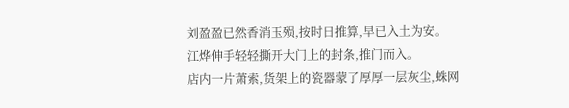刘盈盈已然香消玉殒,按时日推算,早已入土为安。
江烨伸手轻轻撕开大门上的封条,推门而入。
店内一片萧索,货架上的瓷器蒙了厚厚一层灰尘,蛛网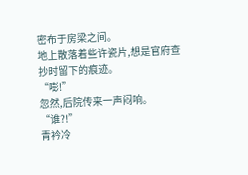密布于房梁之间。
地上散落着些许瓷片,想是官府查抄时留下的痕迹。
“嘭!”
忽然,后院传来一声闷响。
“谁?!”
青衿冷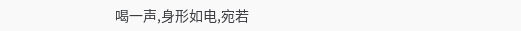喝一声,身形如电,宛若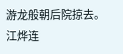游龙般朝后院掠去。
江烨连